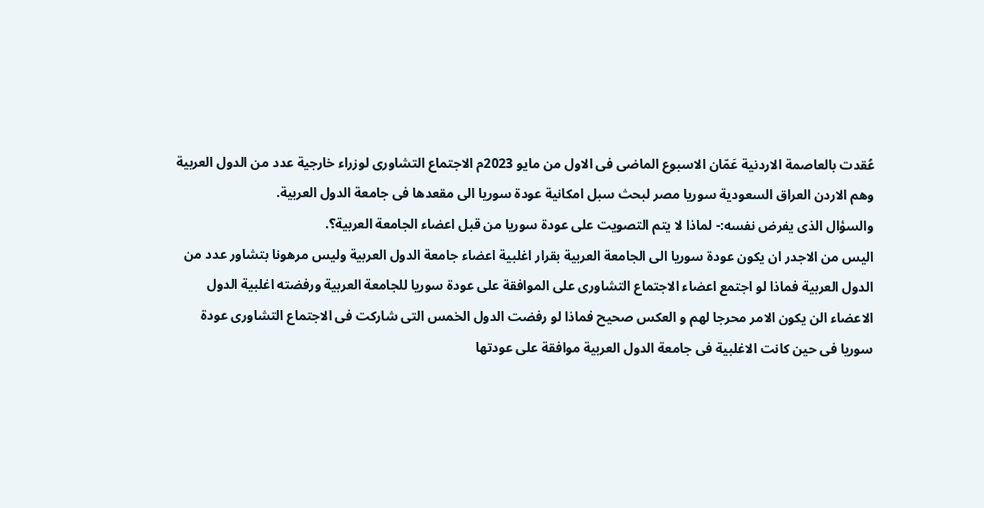عُقدت بالعاصمة الاردنية عَمّان الاسبوع الماضى فى الاول من مايو 2023م الاجتماع التشاورى لوزراء خارجية عدد من الدول العربية وهم الاردن العراق السعودية سوريا مصر لبحث سبل امكانية عودة سوريا الى مقعدها فى جامعة الدول العربية.
والسؤال الذى يفرض نفسه:- لماذا لا يتم التصويت على عودة سوريا من قبل اعضاء الجامعة العربية؟.
اليس من الاجدر ان يكون عودة سوريا الى الجامعة العربية بقرار اغلبية اعضاء جامعة الدول العربية وليس مرهونا بتشاور عدد من الدول العربية فماذا لو اجتمع اعضاء الاجتماع التشاورى على الموافقة على عودة سوريا للجامعة العربية ورفضته اغلبية الدول الاعضاء الن يكون الامر محرجا لهم و العكس صحيح فماذا لو رفضت الدول الخمس التى شاركت فى الاجتماع التشاورى عودة سوريا فى حين كانت الاغلبية فى جامعة الدول العربية موافقة على عودتها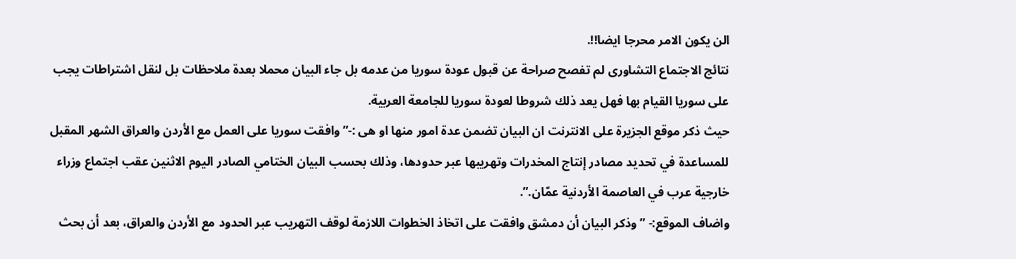الن يكون الامر محرجا ايضا!!.
نتائج الاجتماع التشاورى لم تفصح صراحة عن قبول عودة سوريا من عدمه بل جاء البيان محملا بعدة ملاحظات بل لنقل اشتراطات يجب على سوريا القيام بها فهل يعد ذلك شروطا لعودة سوريا للجامعة العربية.
حيث ذكر موقع الجزيرة على الانترنت ان البيان تضمن عدة امور منها او هى :-” وافقت سوريا على العمل مع الأردن والعراق الشهر المقبل للمساعدة في تحديد مصادر إنتاج المخدرات وتهريبها عبر حدودها، وذلك بحسب البيان الختامي الصادر اليوم الاثنين عقب اجتماع وزراء خارجية عرب في العاصمة الأردنية عمّان.”.
واضاف الموقع:- ” وذكر البيان أن دمشق وافقت على اتخاذ الخطوات اللازمة لوقف التهريب عبر الحدود مع الأردن والعراق، بعد أن بحث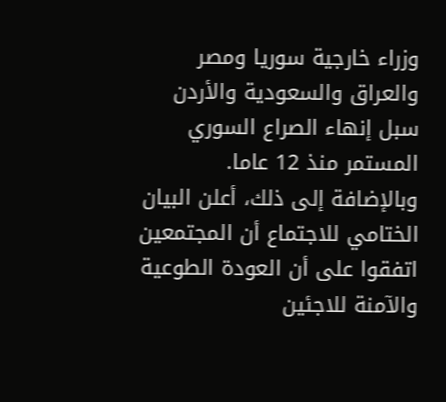وزراء خارجية سوريا ومصر والعراق والسعودية والأردن سبل إنهاء الصراع السوري المستمر منذ 12 عاما.
وبالإضافة إلى ذلك، أعلن البيان الختامي للاجتماع أن المجتمعين اتفقوا على أن العودة الطوعية والآمنة للاجئين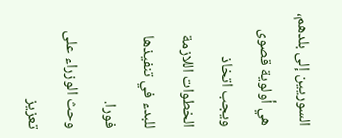السوريين إلى بلدهم، هي أولوية قصوى ويجب اتخاذ الخطوات اللازمة للبدء في تنفيذها فورا.
وحث الوزراء على تعزيز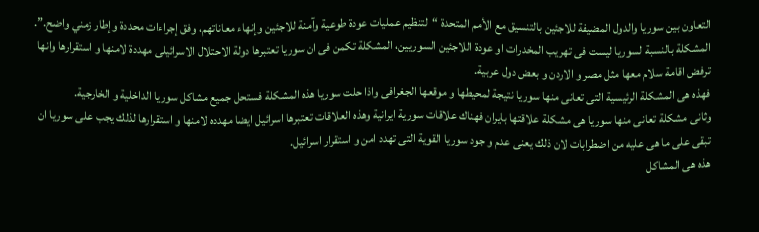التعاون بين سوريا والدول المضيفة للاجئين بالتنسيق مع الأمم المتحدة “لتنظيم عمليات عودة طوعية وآمنة للاجئين وإنهاء معاناتهم، وفق إجراءات محددة وإطار زمني واضح.”.
المشكلة بالنسبة لسوريا ليست فى تهريب المخدرات او عودة اللاجئين السوريين، المشكلة تكمن فى ان سوريا تعتبرها دولة الاحتلال الاسرائيلى مهددة لامنها و استقرارها وانها ترفض اقامة سلام معها مثل مصر و الاردن و بعض دول عربية.
فهذه هى المشكلة الرئيسية التى تعانى منها سوريا نتيجة لمحيطها و موقعها الجغرافى واذا حلت سوريا هذه المشكلة فستحل جميع مشاكل سوريا الداخلية و الخارجية.
وثانى مشكلة تعانى منها سوريا هى مشكلة علاقتها بايران فهناك علاقات سورية ايرانية وهذه العلاقات تعتبرها اسرائيل ايضا مهدده لامنها و استقرارها لذلك يجب على سوريا ان تبقى على ما هى عليه من اضطرابات لان ذلك يعنى عدم و جود سوريا القوية التى تهدد امن و استقرار اسرائيل.
هذه هى المشاكل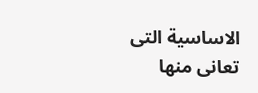الاساسية التى تعانى منها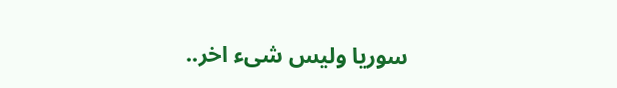سوريا وليس شىء اخر..